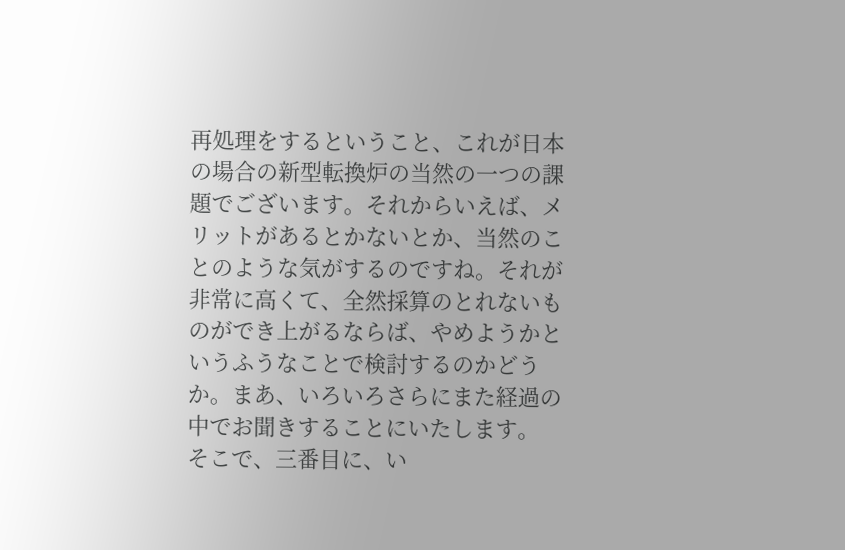再処理をするということ、これが日本の場合の新型転換炉の当然の一つの課題でございます。それからいえば、メリットがあるとかないとか、当然のことのような気がするのですね。それが非常に高くて、全然採算のとれないものができ上がるならば、やめようかというふうなことで検討するのかどうか。まあ、いろいろさらにまた経過の中でお聞きすることにいたします。 そこで、三番目に、い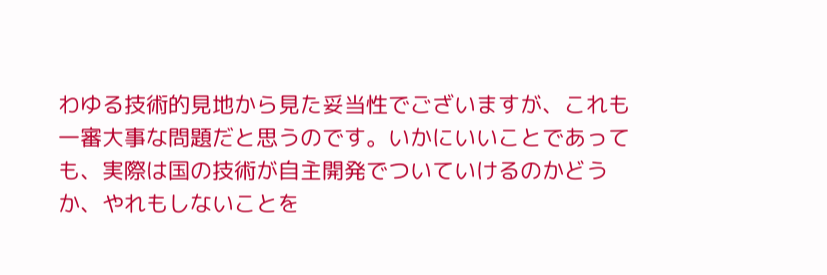わゆる技術的見地から見た妥当性でございますが、これも一審大事な問題だと思うのです。いかにいいことであっても、実際は国の技術が自主開発でついていけるのかどうか、やれもしないことを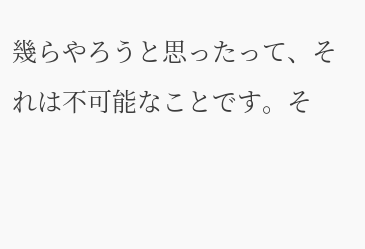幾らやろうと思ったって、それは不可能なことです。そ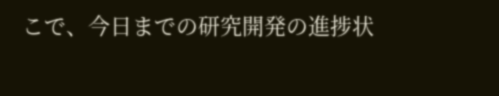こで、今日までの研究開発の進捗状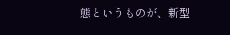態というものが、新型